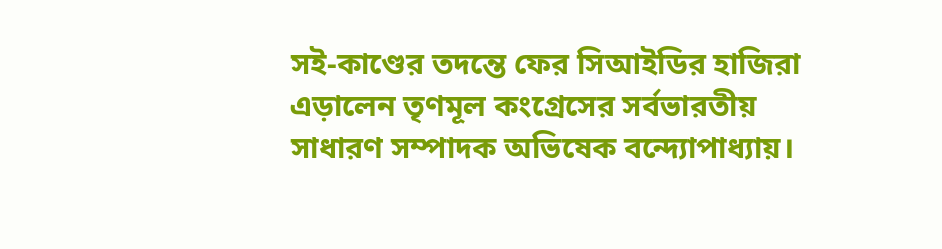সই-কাণ্ডের তদন্তে ফের সিআইডির হাজিরা এড়ালেন তৃণমূল কংগ্রেসের সর্বভারতীয় সাধারণ সম্পাদক অভিষেক বন্দ্যোপাধ্যায়।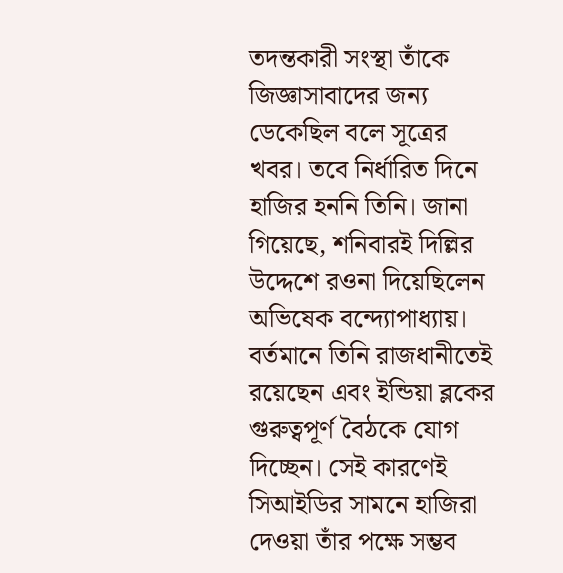তদন্তকারী সংস্থা তাঁকে জিজ্ঞাসাবাদের জন্য ডেকেছিল বলে সূত্রের খবর। তবে নির্ধারিত দিনে হাজির হননি তিনি। জানা গিয়েছে, শনিবারই দিল্লির উদ্দেশে রওনা দিয়েছিলেন অভিষেক বন্দ্যোপাধ্যায়। বর্তমানে তিনি রাজধানীতেই রয়েছেন এবং ইন্ডিয়া ব্লকের গুরুত্বপূর্ণ বৈঠকে যোগ দিচ্ছেন। সেই কারণেই সিআইডির সামনে হাজিরা দেওয়া তাঁর পক্ষে সম্ভব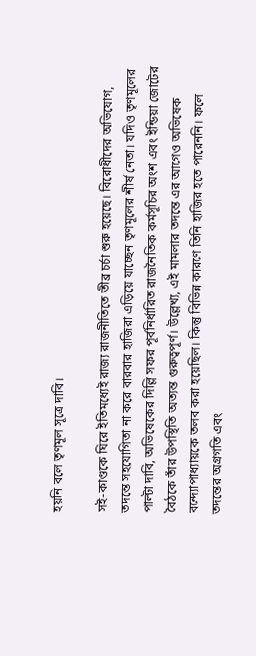হয়নি বলে তৃণমূল সূত্রে দাবি।

সই-কাণ্ডকে ঘিরে ইতিমধ্যেই রাজ্য রাজনীতিতে তীব্র চর্চা শুরু হয়েছে। বিরোধীদের অভিযোগ, তদন্তে সহযোগিতা না করে বারবার হাজিরা এড়িয়ে যাচ্ছেন তৃণমূলের শীর্ষ নেতা। যদিও তৃণমূলের পাল্টা দাবি, অভিষেকের দিল্লি সফর পূর্বনির্ধারিত রাজনৈতিক কর্মসূচির অংশ এবং ইন্ডিয়া জোটের বৈঠকে তাঁর উপস্থিতি অত্যন্ত গুরুত্বপূর্ণ। উল্লেখ্য, এই মামলার তদন্তে এর আগেও অভিষেক বন্দ্যোপাধ্যায়কে তলব করা হয়েছিল। কিন্তু বিভিন্ন কারণে তিনি হাজির হতে পারেননি। ফলে তদন্তের অগ্রগতি এবং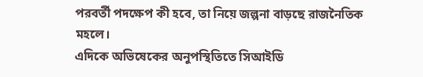পরবর্তী পদক্ষেপ কী হবে, তা নিয়ে জল্পনা বাড়ছে রাজনৈতিক মহলে।
এদিকে অভিষেকের অনুপস্থিতিতে সিআইডি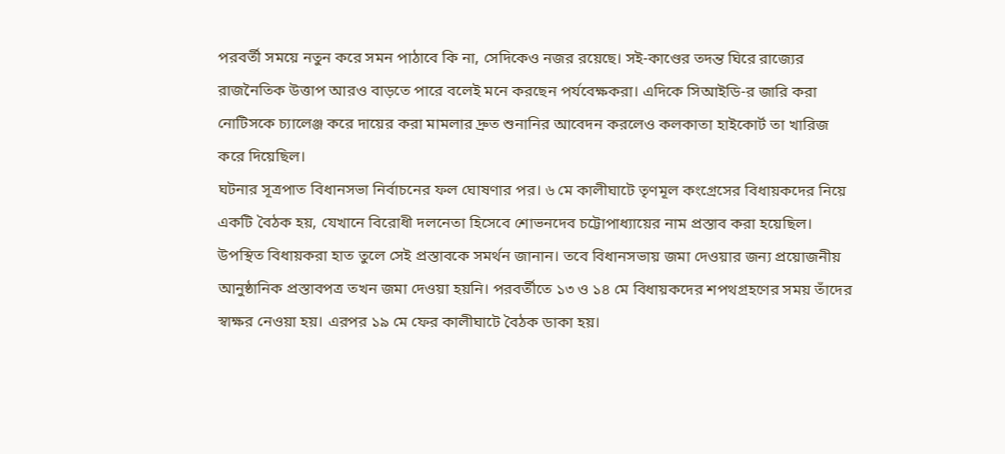পরবর্তী সময়ে নতুন করে সমন পাঠাবে কি না, সেদিকেও নজর রয়েছে। সই-কাণ্ডের তদন্ত ঘিরে রাজ্যের রাজনৈতিক উত্তাপ আরও বাড়তে পারে বলেই মনে করছেন পর্যবেক্ষকরা। এদিকে সিআইডি-র জারি করা নোটিসকে চ্যালেঞ্জ করে দায়ের করা মামলার দ্রুত শুনানির আবেদন করলেও কলকাতা হাইকোর্ট তা খারিজ করে দিয়েছিল।
ঘটনার সূত্রপাত বিধানসভা নির্বাচনের ফল ঘোষণার পর। ৬ মে কালীঘাটে তৃণমূল কংগ্রেসের বিধায়কদের নিয়ে একটি বৈঠক হয়, যেখানে বিরোধী দলনেতা হিসেবে শোভনদেব চট্টোপাধ্যায়ের নাম প্রস্তাব করা হয়েছিল। উপস্থিত বিধায়করা হাত তুলে সেই প্রস্তাবকে সমর্থন জানান। তবে বিধানসভায় জমা দেওয়ার জন্য প্রয়োজনীয় আনুষ্ঠানিক প্রস্তাবপত্র তখন জমা দেওয়া হয়নি। পরবর্তীতে ১৩ ও ১৪ মে বিধায়কদের শপথগ্রহণের সময় তাঁদের স্বাক্ষর নেওয়া হয়। এরপর ১৯ মে ফের কালীঘাটে বৈঠক ডাকা হয়।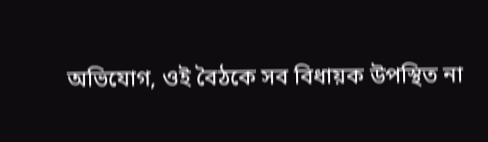অভিযোগ, ওই বৈঠকে সব বিধায়ক উপস্থিত না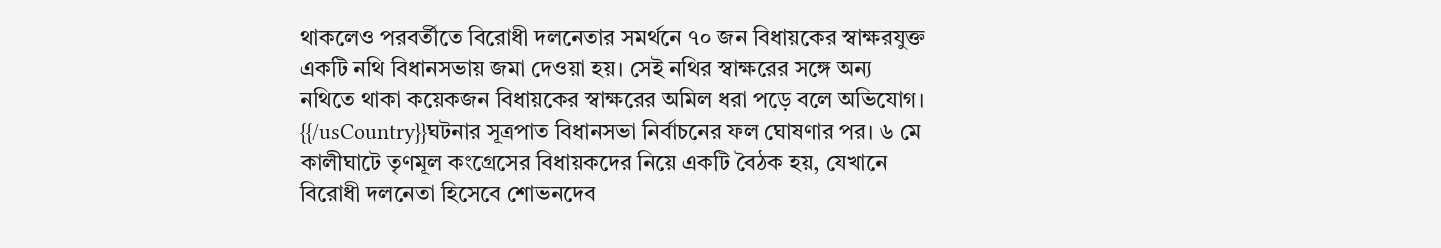থাকলেও পরবর্তীতে বিরোধী দলনেতার সমর্থনে ৭০ জন বিধায়কের স্বাক্ষরযুক্ত একটি নথি বিধানসভায় জমা দেওয়া হয়। সেই নথির স্বাক্ষরের সঙ্গে অন্য নথিতে থাকা কয়েকজন বিধায়কের স্বাক্ষরের অমিল ধরা পড়ে বলে অভিযোগ।
{{/usCountry}}ঘটনার সূত্রপাত বিধানসভা নির্বাচনের ফল ঘোষণার পর। ৬ মে কালীঘাটে তৃণমূল কংগ্রেসের বিধায়কদের নিয়ে একটি বৈঠক হয়, যেখানে বিরোধী দলনেতা হিসেবে শোভনদেব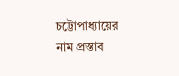চট্টোপাধ্যায়ের নাম প্রস্তাব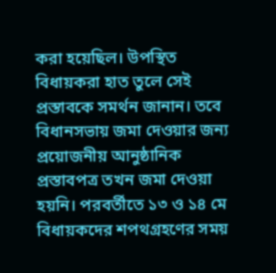করা হয়েছিল। উপস্থিত বিধায়করা হাত তুলে সেই প্রস্তাবকে সমর্থন জানান। তবে বিধানসভায় জমা দেওয়ার জন্য প্রয়োজনীয় আনুষ্ঠানিক প্রস্তাবপত্র তখন জমা দেওয়া হয়নি। পরবর্তীতে ১৩ ও ১৪ মে বিধায়কদের শপথগ্রহণের সময়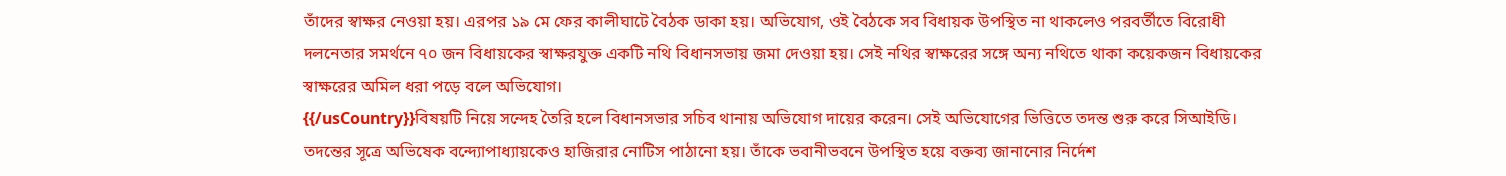তাঁদের স্বাক্ষর নেওয়া হয়। এরপর ১৯ মে ফের কালীঘাটে বৈঠক ডাকা হয়। অভিযোগ, ওই বৈঠকে সব বিধায়ক উপস্থিত না থাকলেও পরবর্তীতে বিরোধী দলনেতার সমর্থনে ৭০ জন বিধায়কের স্বাক্ষরযুক্ত একটি নথি বিধানসভায় জমা দেওয়া হয়। সেই নথির স্বাক্ষরের সঙ্গে অন্য নথিতে থাকা কয়েকজন বিধায়কের স্বাক্ষরের অমিল ধরা পড়ে বলে অভিযোগ।
{{/usCountry}}বিষয়টি নিয়ে সন্দেহ তৈরি হলে বিধানসভার সচিব থানায় অভিযোগ দায়ের করেন। সেই অভিযোগের ভিত্তিতে তদন্ত শুরু করে সিআইডি। তদন্তের সূত্রে অভিষেক বন্দ্যোপাধ্যায়কেও হাজিরার নোটিস পাঠানো হয়। তাঁকে ভবানীভবনে উপস্থিত হয়ে বক্তব্য জানানোর নির্দেশ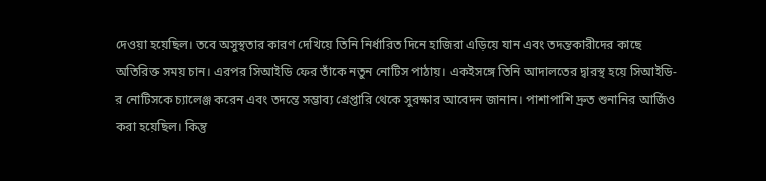দেওয়া হয়েছিল। তবে অসুস্থতার কারণ দেখিয়ে তিনি নির্ধারিত দিনে হাজিরা এড়িয়ে যান এবং তদন্তকারীদের কাছে অতিরিক্ত সময় চান। এরপর সিআইডি ফের তাঁকে নতুন নোটিস পাঠায়। একইসঙ্গে তিনি আদালতের দ্বারস্থ হয়ে সিআইডি-র নোটিসকে চ্যালেঞ্জ করেন এবং তদন্তে সম্ভাব্য গ্রেপ্তারি থেকে সুরক্ষার আবেদন জানান। পাশাপাশি দ্রুত শুনানির আর্জিও করা হয়েছিল। কিন্তু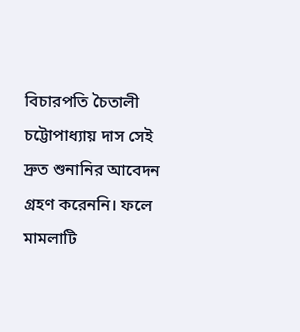বিচারপতি চৈতালী চট্টোপাধ্যায় দাস সেই দ্রুত শুনানির আবেদন গ্রহণ করেননি। ফলে মামলাটি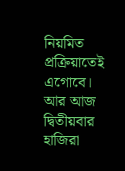নিয়মিত প্রক্রিয়াতেই এগোবে। আর আজ দ্বিতীয়বার হাজিরা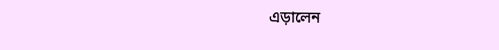এড়ালেন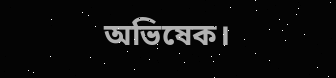অভিষেক।